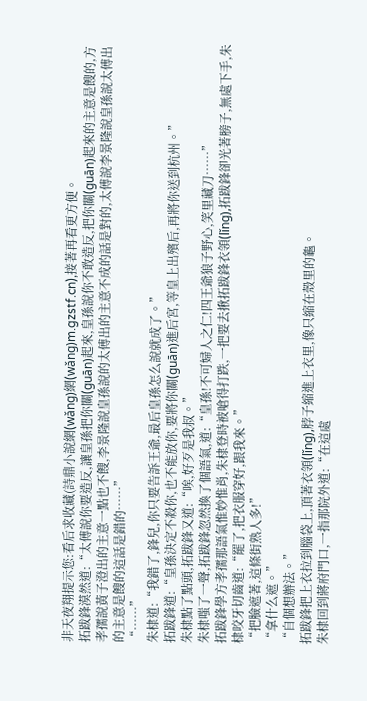非天夜翔提示您:看后求收藏(詩鼎小說網(wǎng)網(wǎng)m.gzstf.cn),接著再看更方便。
拓跋鋒漠然道:“太傅說你要造反,讓皇孫把你關(guān)起來,皇孫說你不敢造反,把你關(guān)起來的主意是餿的,方孝孺說黃子澄出的主意一點也不餿,李景隆說皇孫說的太傅出的主意不成的話是對的,太傅說李景隆說皇孫說太傅出的主意是餿的這話是錯的……”
“……”
朱棣道:“我錯了,鋒兒,你只要告訴王爺,最后皇孫怎么說就成了。”
拓跋鋒道:“皇孫決定不殺你,也不能放你,要將你關(guān)進后宮,等皇上出殯后,再將你送到杭州。”
朱棣點了點頭,拓跋鋒又道:“唉,好歹是我叔。”
朱棣嗤了一聲,拓跋鋒忽然換了個語氣,道:“皇孫!不可婦人之仁!四王爺狼子野心,笑里藏刀……”
拓跋鋒學方孝孺那語氣惟妙惟肖,朱棣登時被嗆得打跌,一把要去揪拓跋鋒衣領(lǐng),拓跋鋒卻光著膀子,無處下手,朱棣咬牙切齒道:“罷了,把衣服穿好,跟我來。”
“把臉遮著,這條街熟人多!”
“拿什么遮。”
“自個想辦法。”
拓跋鋒把上衣拉到腦袋上,頂著衣領(lǐng),脖子縮進上衣里,像只縮在殼里的龜。
朱棣回到蔣府門口,一指那院外道:“在這處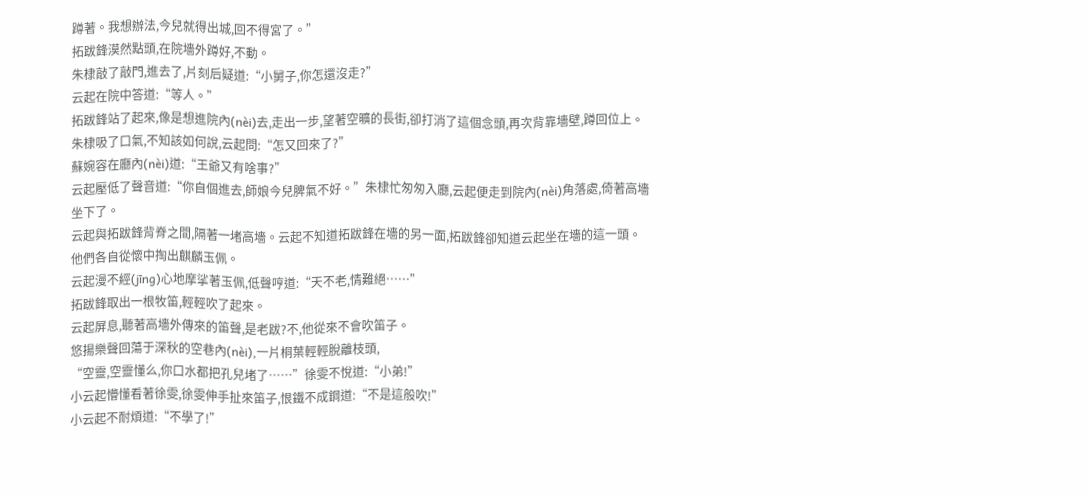蹲著。我想辦法,今兒就得出城,回不得宮了。”
拓跋鋒漠然點頭,在院墻外蹲好,不動。
朱棣敲了敲門,進去了,片刻后疑道:“小舅子,你怎還沒走?”
云起在院中答道:“等人。”
拓跋鋒站了起來,像是想進院內(nèi)去,走出一步,望著空曠的長街,卻打消了這個念頭,再次背靠墻壁,蹲回位上。
朱棣吸了口氣,不知該如何說,云起問:“怎又回來了?”
蘇婉容在廳內(nèi)道:“王爺又有啥事?”
云起壓低了聲音道:“你自個進去,師娘今兒脾氣不好。”朱棣忙匆匆入廳,云起便走到院內(nèi)角落處,倚著高墻坐下了。
云起與拓跋鋒背脊之間,隔著一堵高墻。云起不知道拓跋鋒在墻的另一面,拓跋鋒卻知道云起坐在墻的這一頭。
他們各自從懷中掏出麒麟玉佩。
云起漫不經(jīng)心地摩挲著玉佩,低聲哼道:“天不老,情難絕……”
拓跋鋒取出一根牧笛,輕輕吹了起來。
云起屏息,聽著高墻外傳來的笛聲,是老跋?不,他從來不會吹笛子。
悠揚樂聲回蕩于深秋的空巷內(nèi),一片桐葉輕輕脫離枝頭,
“空靈,空靈懂么,你口水都把孔兒堵了……”徐雯不悅道:“小弟!”
小云起懵懂看著徐雯,徐雯伸手扯來笛子,恨鐵不成鋼道:“不是這般吹!”
小云起不耐煩道:“不學了!”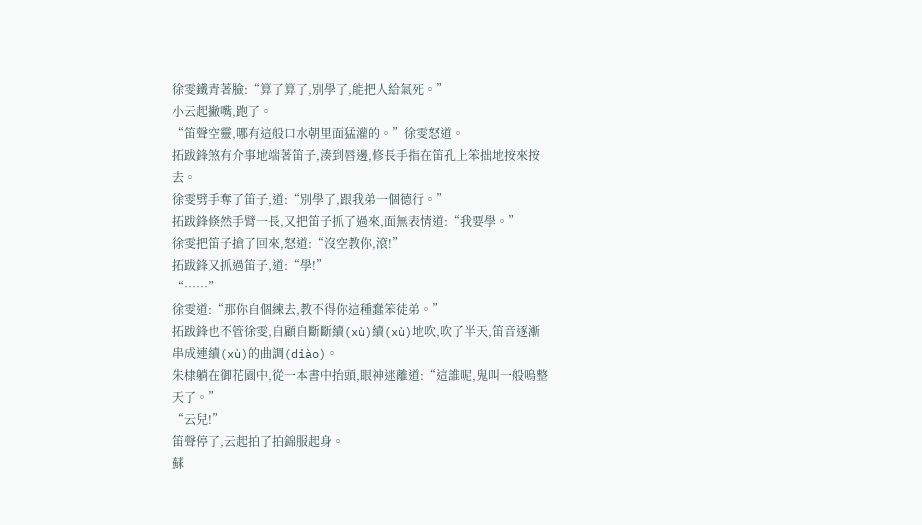徐雯鐵青著臉:“算了算了,別學了,能把人給氣死。”
小云起撇嘴,跑了。
“笛聲空靈,哪有這般口水朝里面猛灌的。”徐雯怒道。
拓跋鋒煞有介事地端著笛子,湊到唇邊,修長手指在笛孔上笨拙地按來按去。
徐雯劈手奪了笛子,道:“別學了,跟我弟一個德行。”
拓跋鋒倏然手臂一長,又把笛子抓了過來,面無表情道:“我要學。”
徐雯把笛子搶了回來,怒道:“沒空教你,滾!”
拓跋鋒又抓過笛子,道:“學!”
“……”
徐雯道:“那你自個練去,教不得你這種蠢笨徒弟。”
拓跋鋒也不管徐雯,自顧自斷斷續(xù)續(xù)地吹,吹了半天,笛音逐漸串成連續(xù)的曲調(diào)。
朱棣躺在御花園中,從一本書中抬頭,眼神迷離道:“這誰呢,鬼叫一般嗚整天了。”
“云兒!”
笛聲停了,云起拍了拍錦服起身。
蘇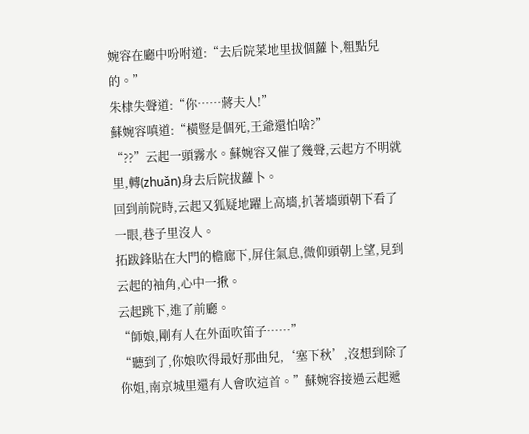婉容在廳中吩咐道:“去后院菜地里拔個蘿卜,粗點兒的。”
朱棣失聲道:“你……蔣夫人!”
蘇婉容嗔道:“橫豎是個死,王爺還怕啥?”
“??”云起一頭霧水。蘇婉容又催了幾聲,云起方不明就里,轉(zhuǎn)身去后院拔蘿卜。
回到前院時,云起又狐疑地躍上高墻,扒著墻頭朝下看了一眼,巷子里沒人。
拓跋鋒貼在大門的檐廊下,屏住氣息,微仰頭朝上望,見到云起的袖角,心中一揪。
云起跳下,進了前廳。
“師娘,剛有人在外面吹笛子……”
“聽到了,你娘吹得最好那曲兒,‘塞下秋’,沒想到除了你姐,南京城里還有人會吹這首。”蘇婉容接過云起遞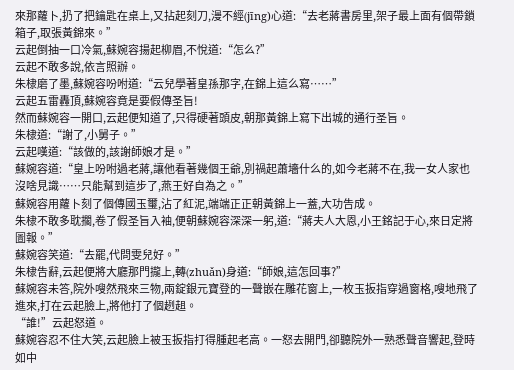來那蘿卜,扔了把鑰匙在桌上,又拈起刻刀,漫不經(jīng)心道:“去老蔣書房里,架子最上面有個帶鎖箱子,取張黃錦來。”
云起倒抽一口冷氣,蘇婉容揚起柳眉,不悅道:“怎么?”
云起不敢多說,依言照辦。
朱棣磨了墨,蘇婉容吩咐道:“云兒學著皇孫那字,在錦上這么寫……”
云起五雷轟頂,蘇婉容竟是要假傳圣旨!
然而蘇婉容一開口,云起便知道了,只得硬著頭皮,朝那黃錦上寫下出城的通行圣旨。
朱棣道:“謝了,小舅子。”
云起嘆道:“該做的,該謝師娘才是。”
蘇婉容道:“皇上吩咐過老蔣,讓他看著幾個王爺,別禍起蕭墻什么的,如今老蔣不在,我一女人家也沒啥見識……只能幫到這步了,燕王好自為之。”
蘇婉容用蘿卜刻了個傳國玉璽,沾了紅泥,端端正正朝黃錦上一蓋,大功告成。
朱棣不敢多耽擱,卷了假圣旨入袖,便朝蘇婉容深深一躬,道:“蔣夫人大恩,小王銘記于心,來日定將圖報。”
蘇婉容笑道:“去罷,代問雯兒好。”
朱棣告辭,云起便將大廳那門攏上,轉(zhuǎn)身道:“師娘,這怎回事?”
蘇婉容未答,院外嗖然飛來三物,兩錠銀元寶登的一聲嵌在雕花窗上,一枚玉扳指穿過窗格,嗖地飛了進來,打在云起臉上,將他打了個趔趄。
“誰!”云起怒道。
蘇婉容忍不住大笑,云起臉上被玉扳指打得腫起老高。一怒去開門,卻聽院外一熟悉聲音響起,登時如中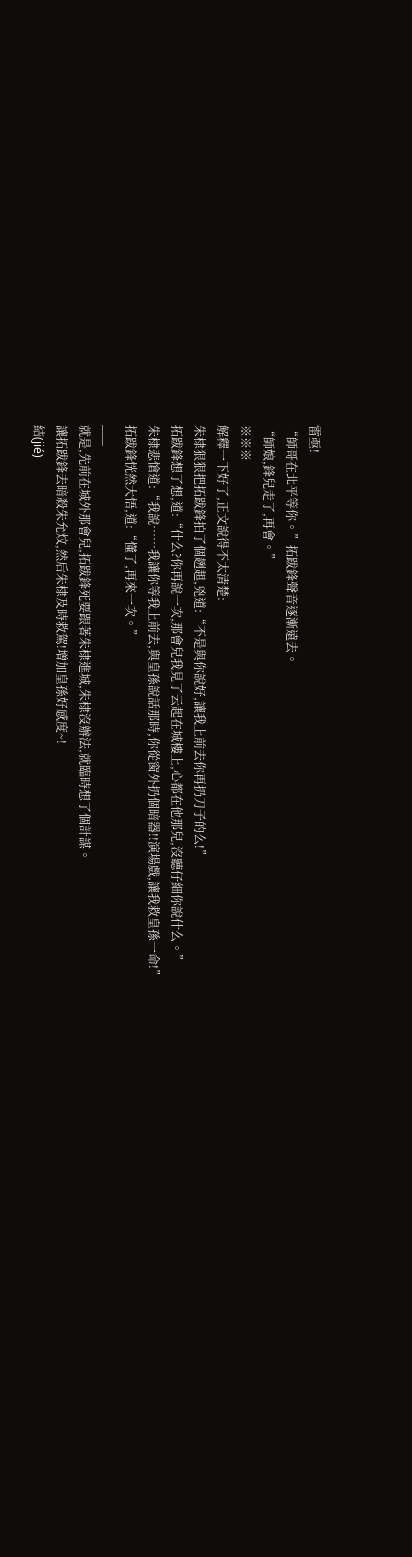雷亟!
“師哥在北平等你。”拓跋鋒聲音逐漸遠去。
“師娘,鋒兒走了,再會。”
※※※
解釋一下好了,正文說得不太清楚:
朱棣狠狠把拓跋鋒拍了個趔趄,兇道:“不是與你說好,讓我上前去你再扔刀子的么!”
拓跋鋒想了想,道:“什么?你再說一次,那會兒我見了云起在城樓上,心都在他那兒,沒聽仔細你說什么。”
朱棣悲愴道:“我說……我讓你等我上前去,與皇孫說話那時,你從窗外扔個暗器!!演場戲,讓我救皇孫一命!”
拓跋鋒恍然大悟,道:“懂了,再來一次。”
___
就是,先前在城外那會兒,拓跋鋒死要跟著朱棣進城,朱棣沒辦法,就臨時想了個計謀。
讓拓跋鋒去暗殺朱允炆,然后朱棣及時救駕!增加皇孫好感度~!
結(jié)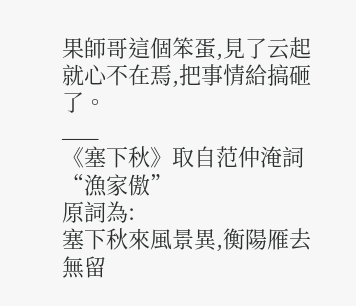果師哥這個笨蛋,見了云起就心不在焉,把事情給搞砸了。
___
《塞下秋》取自范仲淹詞“漁家傲”
原詞為:
塞下秋來風景異,衡陽雁去無留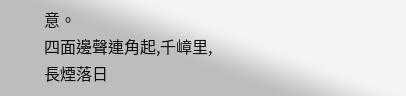意。
四面邊聲連角起,千嶂里,長煙落日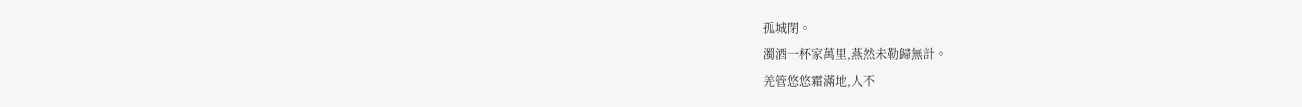孤城閉。
濁酒一杯家萬里,燕然未勒歸無計。
羌管悠悠霜滿地,人不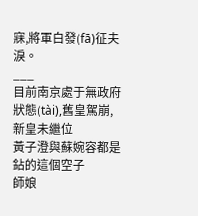寐,將軍白發(fā)征夫淚。
___
目前南京處于無政府狀態(tài),舊皇駕崩,新皇未繼位
黃子澄與蘇婉容都是鉆的這個空子
師娘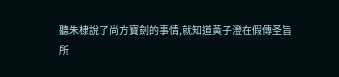聽朱棣說了尚方寶劍的事情,就知道黃子澄在假傳圣旨
所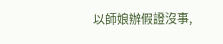以師娘辦假證沒事,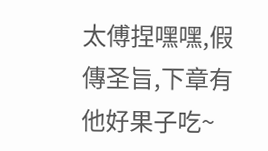太傅捏嘿嘿,假傳圣旨,下章有他好果子吃~